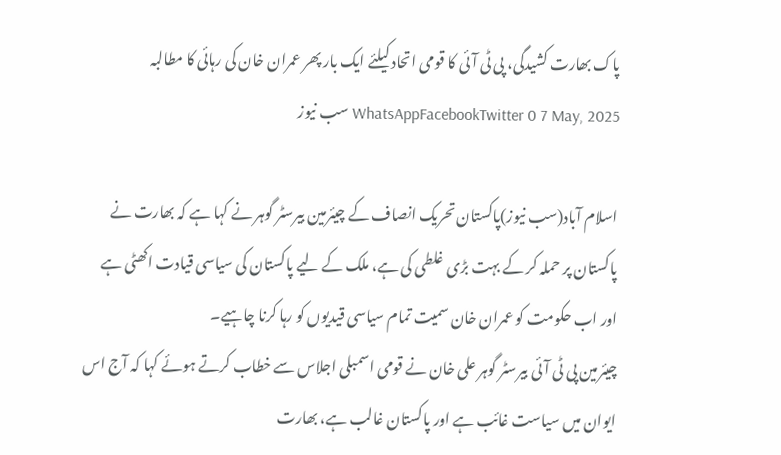پاک بھارت کشیدگی، پی ٹی آئی کا قومی اتحاد کیلئے ایک بار پھر عمران خان کی رہائی کا مطالبہ WhatsAppFacebookTwitter 0 7 May, 2025 سب نیوز

اسلام آباد(سب نیوز)پاکستان تحریک انصاف کے چیئرمین بیرسٹر گوہر نے کہا ہے کہ بھارت نے پاکستان پر حملہ کر کے بہت بڑی غلطی کی ہے، ملک کے لیے پاکستان کی سیاسی قیادت اکھٹی ہے اور اب حکومت کو عمران خان سمیت تمام سیاسی قیدیوں کو رہا کرنا چاہیے۔
چیئرمین پی ٹی آئی بیرسٹر گوہر علی خان نے قومی اسمبلی اجلاس سے خطاب کرتے ہوئے کہا کہ آج اس ایوان میں سیاست غائب ہے اور پاکستان غالب ہے، بھارت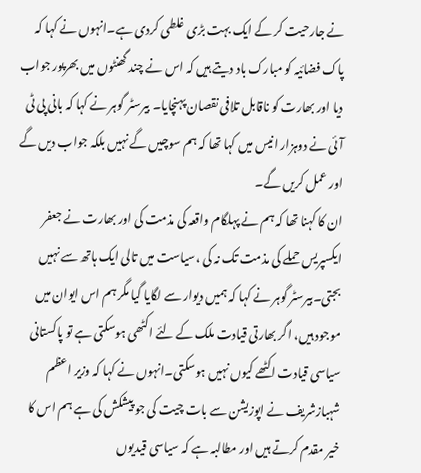نے جارحیت کر کے ایک بہت بڑی غلطی کردی ہے۔انہوں نے کہا کہ پاک فضائیہ کو مبارک باد دیتے ہیں کہ اس نے چند گھنٹوں میں بھرپور جواب دیا اور بھارت کو ناقابل تلافی نقصان پہنچایا۔ بیرسٹر گوہر نے کہا کہ بانی پی ٹی آئی نے دوہزار انیس میں کہا تھا کہ ہم سوچیں گے نہیں بلکہ جواب دیں گے اور عمل کریں گے۔
ان کا کہنا تھا کہ ہم نے پہلگام واقعہ کی مذمت کی اور بھارت نے جعفر ایکسپریس حملے کی مذمت تک نہ کی ،سیاست میں تالی ایک ہاتھ سے نہیں بجتی۔بیرسٹر گوہر نے کہا کہ ہمیں دیوار سے لگایا گیا مگر ہم اس ایوان میں موجود ہیں، اگر بھارتی قیادت ملک کے لئے اکٹھی ہوسکتی ہے تو پاکستانی سیاسی قیادت اکٹھے کیوں نہیں ہوسکتی۔انہوں نے کہا کہ وزیر اعظم شہبازشریف نے اپوزیشن سے بات چیت کی جو پیشکش کی ہے ہم اس کا خیر مقدم کرتے ہیں اور مطالبہ ہے کہ سیاسی قیدیوں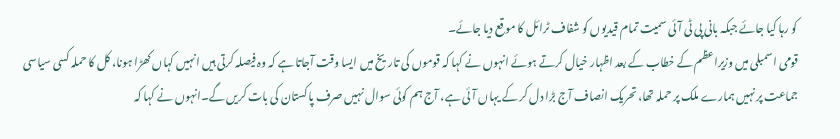کو رہا کیا جائے جبکہ بانی پی ٹی آئی سمیت تمام قیدیوں کو شفاف ٹرائل کا موقع دیا جائے۔
قومی اسمبلی میں وزیراعظم کے خطاب کے بعد اظہار خیال کرتے ہوئے انہوں نے کہا کہ قوموں کی تاریخ میں ایسا وقت آجاتا ہے کہ وہ فیصلہ کرتی ہیں انہیں کہاں کھڑا ہونا، کل کا حملہ کسی سیاسی جماعت پر نہیں ہمارے ملک پر حملہ تھا، تحریک انصاف آج بڑا دل کر کے یہاں آئی ہے، آج ہم کوئی سوال نہیں صرف پاکستان کی بات کریں گے۔انہوں نے کہا کہ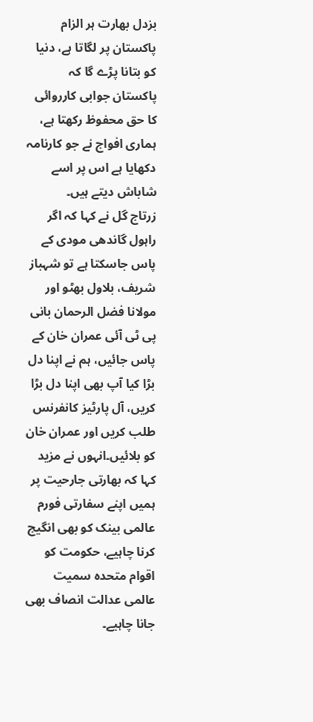بزدل بھارت ہر الزام پاکستان پر لگاتا ہے، دنیا کو بتانا پڑے گا کہ پاکستان جوابی کارروائی کا حق محفوظ رکھتا ہے، ہماری افواج نے جو کارنامہ دکھایا ہے اس پر اسے شاباش دیتے ہیں۔
زرتاج گل نے کہا کہ اگر راہول گاندھی مودی کے پاس جاسکتا ہے تو شہباز شریف، بلاول بھٹو اور مولانا فضل الرحمان بانی پی ٹی آئی عمران خان کے پاس جائیں، ہم نے اپنا دل بڑا کیا آپ بھی اپنا دل بڑا کریں، آل پارٹیز کانفرنس طلب کریں اور عمران خان کو بلائیں۔انہوں نے مزید کہا کہ بھارتی جارحیت پر ہمیں اپنے سفارتی فورم عالمی بینک کو بھی انگیج کرنا چاہیے، حکومت کو اقوام متحدہ سمیت عالمی عدالت انصاف بھی جانا چاہیے۔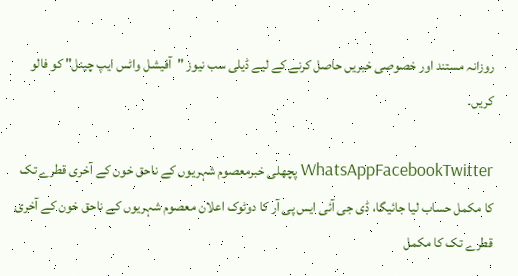روزانہ مستند اور خصوصی خبریں حاصل کرنے کے لیے ڈیلی سب نیوز "آفیشل واٹس ایپ چینل" کو فالو کریں۔

WhatsAppFacebookTwitter پچھلی خبرمعصوم شہریوں کے ناحق خون کے آخری قطرے تک کا مکمل حساب لیا جائیگا، ڈی جی آئی ایس پی آر کا دوٹوک اعلان معصوم شہریوں کے ناحق خون کے آخری قطرے تک کا مکمل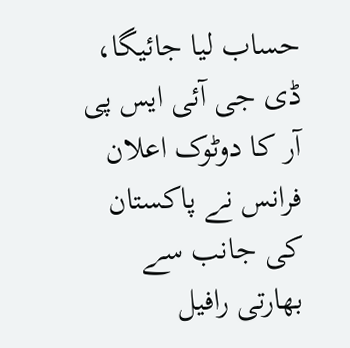حساب لیا جائیگا، ڈی جی آئی ایس پی آر کا دوٹوک اعلان فرانس نے پاکستان کی جانب سے بھارتی رافیل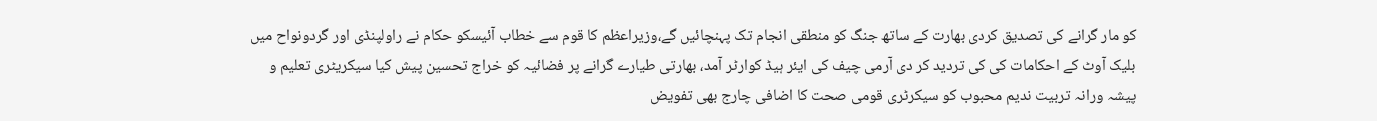کو مار گرانے کی تصدیق کردی بھارت کے ساتھ جنگ کو منطقی انجام تک پہنچائیں گے،وزیراعظم کا قوم سے خطاب آئیسکو حکام نے راولپنڈی اور گردونواح میں بلیک آوٹ کے احکامات کی کی تردید کر دی آرمی چیف کی ایئر ہیڈ کوارٹر آمد، بھارتی طیارے گرانے پر فضائیہ کو خراج تحسین پیش کیا سیکریٹری تعلیم و پیشہ ورانہ تربیت ندیم محبوب کو سیکرٹری قومی صحت کا اضافی چارج بھی تفویض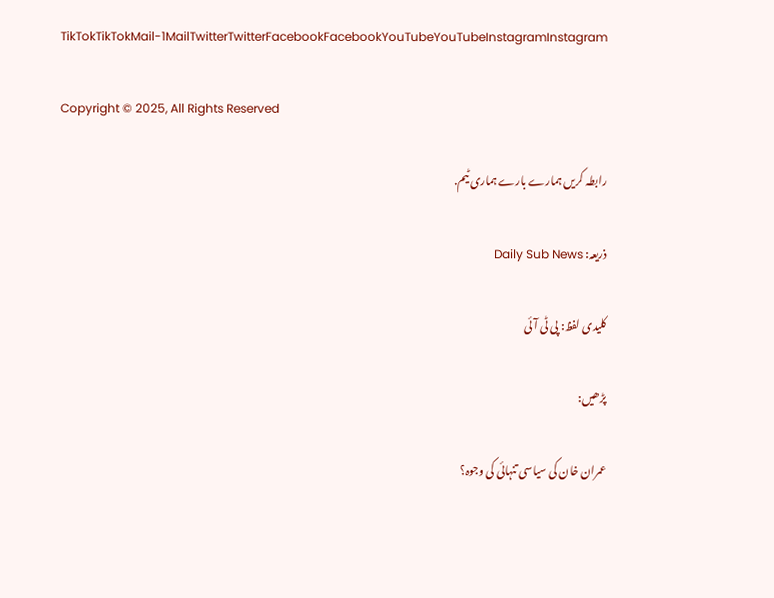TikTokTikTokMail-1MailTwitterTwitterFacebookFacebookYouTubeYouTubeInstagramInstagram

Copyright © 2025, All Rights Reserved

رابطہ کریں ہمارے بارے ہماری ٹیم.

ذریعہ: Daily Sub News

کلیدی لفظ: پی ٹی آئی

پڑھیں:

عمران خان کی سیاسی تنہائی کی وجوہ؟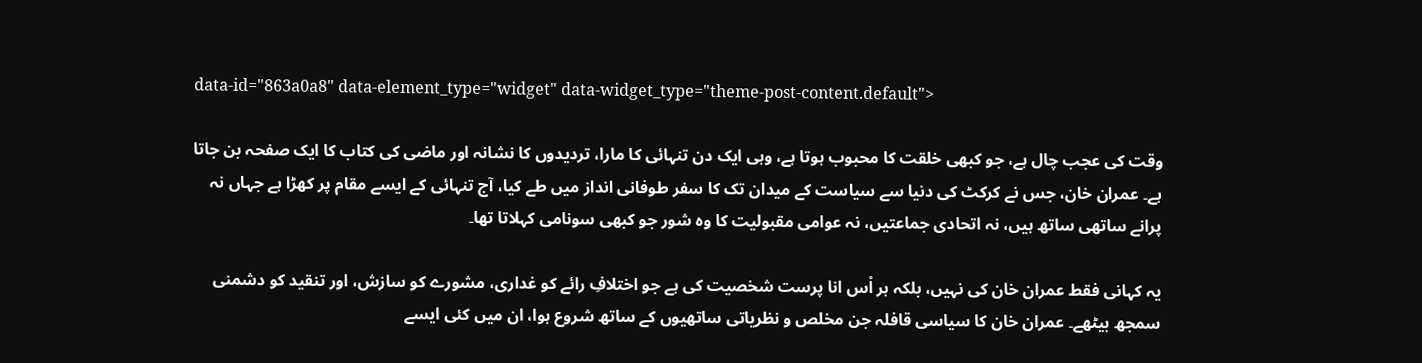data-id="863a0a8" data-element_type="widget" data-widget_type="theme-post-content.default">

وقت کی عجب چال ہے، جو کبھی خلقت کا محبوب ہوتا ہے، وہی ایک دن تنہائی کا مارا، تردیدوں کا نشانہ اور ماضی کی کتاب کا ایک صفحہ بن جاتا ہے۔ عمران خان، جس نے کرکٹ کی دنیا سے سیاست کے میدان تک کا سفر طوفانی انداز میں طے کیا، آج تنہائی کے ایسے مقام پر کھڑا ہے جہاں نہ پرانے ساتھی ساتھ ہیں، نہ اتحادی جماعتیں، نہ عوامی مقبولیت کا وہ شور جو کبھی سونامی کہلاتا تھا۔

یہ کہانی فقط عمران خان کی نہیں، بلکہ ہر اْس انا پرست شخصیت کی ہے جو اختلافِ رائے کو غداری، مشورے کو سازش، اور تنقید کو دشمنی سمجھ بیٹھے۔ عمران خان کا سیاسی قافلہ جن مخلص و نظریاتی ساتھیوں کے ساتھ شروع ہوا، ان میں کئی ایسے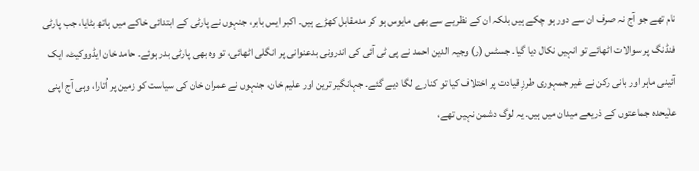نام تھے جو آج نہ صرف ان سے دور ہو چکے ہیں بلکہ ان کے نظریے سے بھی مایوس ہو کر مدمقابل کھڑے ہیں۔ اکبر ایس بابر، جنہوں نے پارٹی کے ابتدائی خاکے میں ہاتھ بٹایا، جب پارٹی فنڈنگ پر سوالات اٹھائے تو انہیں نکال دیا گیا۔ جسٹس (ر) وجیہ الدین احمد نے پی ٹی آئی کی اندرونی بدعنوانی پر انگلی اٹھائی، تو وہ بھی پارٹی بدر ہوئے۔ حامد خان ایڈووکیٹ، ایک آئینی ماہر اور بانی رکن نے غیر جمہوری طرزِ قیادت پر اختلاف کیا تو کنارے لگا دیے گئے۔ جہانگیر ترین اور علیم خان، جنہوں نے عمران خان کی سیاست کو زمین پر اُتارا، وہی آج اپنی علٰیحدہ جماعتوں کے ذریعے میدان میں ہیں۔ یہ لوگ دشمن نہیں تھے،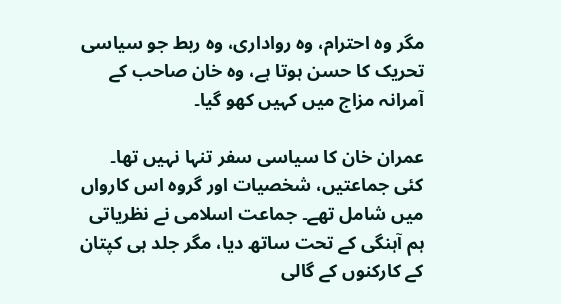مگر وہ احترام، وہ رواداری، وہ ربط جو سیاسی تحریک کا حسن ہوتا ہے، وہ خان صاحب کے آمرانہ مزاج میں کہیں کھو گیا۔

عمران خان کا سیاسی سفر تنہا نہیں تھا۔ کئی جماعتیں، شخصیات اور گروہ اس کارواں میں شامل تھے۔ جماعت اسلامی نے نظریاتی ہم آہنگی کے تحت ساتھ دیا، مگر جلد ہی کپتان کے کارکنوں کے گالی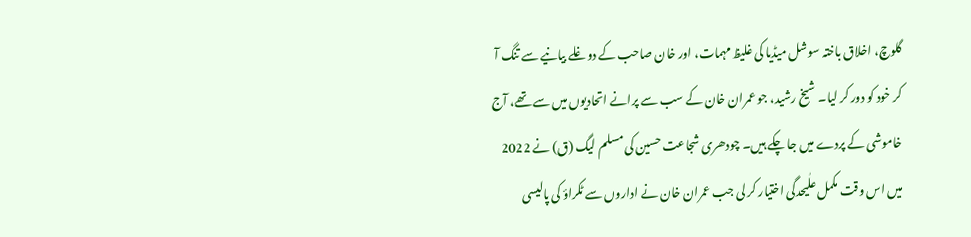گلوچ، اخلاق باختہ سوشل میڈیا کی غلیظ مہمات، اور خان صاحب کے دوغلے بیانیے سے تنگ آ کر خود کو دور کر لیا۔ شیخ رشید، جو عمران خان کے سب سے پرانے اتحادیوں میں سے تھے، آج خاموشی کے پردے میں جا چکے ہیں۔ چودھری شجاعت حسین کی مسلم لیگ (ق) نے 2022 میں اس وقت مکمل علٰیحدگی اختیار کر لی جب عمران خان نے اداروں سے ٹکراؤ کی پالیسی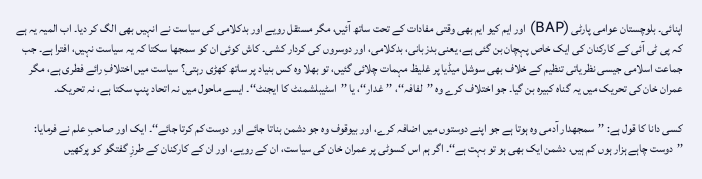اپنائی۔ بلوچستان عوامی پارٹی (BAP) اور ایم کیو ایم بھی وقتی مفادات کے تحت ساتھ آئیں، مگر مستقل رویے اور بدکلامی کی سیاست نے انہیں بھی الگ کر دیا۔ اب المیہ یہ ہے کہ پی ٹی آئی کے کارکنان کی ایک خاص پہچان بن گئی ہے، یعنی بدزبانی، بدکلامی، اور دوسروں کی کردار کشی۔ کاش کوئی ان کو سمجھا سکتا کہ یہ سیاست نہیں، افترا ہے۔ جب جماعت اسلامی جیسی نظریاتی تنظیم کے خلاف بھی سوشل میڈیا پر غلیظ مہمات چلائی گئیں، تو بھلا وہ کس بنیاد پر ساتھ کھڑی رہتی؟ سیاست میں اختلافِ رائے فطری ہے، مگر عمران خان کی تحریک میں یہ گناہ کبیرہ بن گیا۔ جو اختلاف کرے وہ ’’لفافہ‘‘، ’’غدار‘‘، یا ’’اسٹیبلشمنٹ کا ایجنٹ‘‘۔ ایسے ماحول میں نہ اتحاد پنپ سکتا ہے، نہ تحریک۔

کسی دانا کا قول ہے: ’’سمجھدار آدمی وہ ہوتا ہے جو اپنے دوستوں میں اضافہ کرے، اور بیوقوف وہ جو دشمن بناتا جائے اور دوست کم کرتا جائے‘‘۔ ایک اور صاحبِ علم نے فرمایا: ’’دوست چاہے ہزار ہوں کم ہیں، دشمن ایک بھی ہو تو بہت ہے‘‘۔ اگر ہم اس کسوٹی پر عمران خان کی سیاست، ان کے رویے، اور ان کے کارکنان کے طرزِ گفتگو کو پرکھیں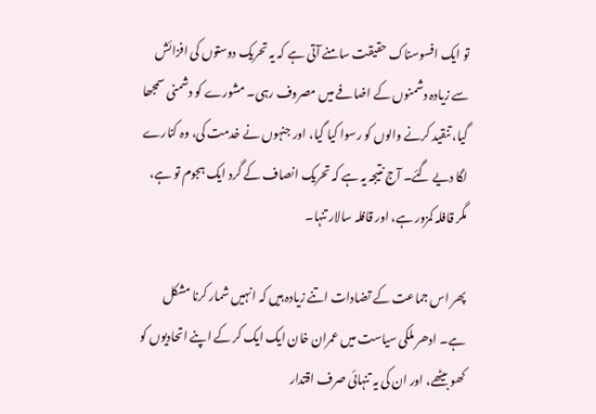تو ایک افسوسناک حقیقت سامنے آتی ہے کہ یہ تحریک دوستوں کی افزائش سے زیادہ دشمنوں کے اضافے میں مصروف رہی۔ مشورے کو دشمنی سمجھا گیا، تنقید کرنے والوں کو رسوا کیا گیا، اور جنہوں نے خدمت کی، وہ کنارے لگا دیے گئے۔ آج نتیجہ یہ ہے کہ تحریک انصاف کے گرد ایک ہجوم تو ہے، مگر قافلہ کمزور ہے، اور قافلہ سالار تنہا۔

پھر اس جماعت کے تضادات اتنے زیادہ ہیں کہ انہیں شمار کرنا مشکل ہے۔ ادھر ملکی سیاست میں عمران خان ایک ایک کر کے اپنے اتحادیوں کو کھو بیٹھے، اور ان کی یہ تنہائی صرف اقتدار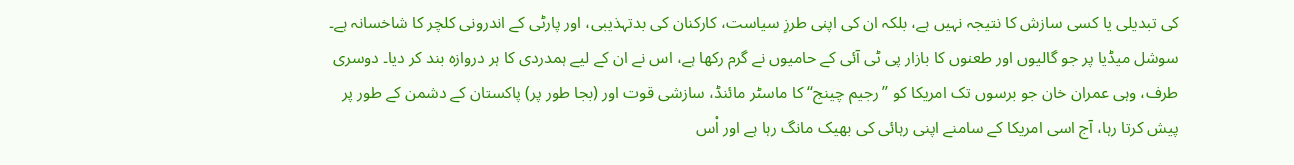کی تبدیلی یا کسی سازش کا نتیجہ نہیں ہے، بلکہ ان کی اپنی طرزِ سیاست، کارکنان کی بدتہذیبی، اور پارٹی کے اندرونی کلچر کا شاخسانہ ہے۔ سوشل میڈیا پر جو گالیوں اور طعنوں کا بازار پی ٹی آئی کے حامیوں نے گرم رکھا ہے، اس نے ان کے لیے ہمدردی کا ہر دروازہ بند کر دیا۔ دوسری طرف، وہی عمران خان جو برسوں تک امریکا کو ’’رجیم چینج‘‘ کا ماسٹر مائنڈ، سازشی قوت اور (بجا طور پر) پاکستان کے دشمن کے طور پر پیش کرتا رہا، آج اسی امریکا کے سامنے اپنی رہائی کی بھیک مانگ رہا ہے اور اْس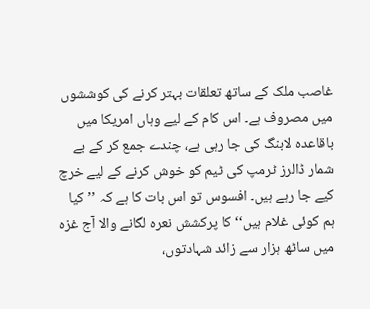غاصب ملک کے ساتھ تعلقات بہتر کرنے کی کوششوں میں مصروف ہے۔ اس کام کے لیے وہاں امریکا میں باقاعدہ لابنگ کی جا رہی ہے، چندے جمع کر کے بے شمار ڈالرز ٹرمپ کی ٹیم کو خوش کرنے کے لیے خرچ کیے جا رہے ہیں۔ افسوس تو اس بات کا ہے کہ ’’کیا ہم کوئی غلام ہیں‘‘ کا پرکشش نعرہ لگانے والا آج غزہ میں ساٹھ ہزار سے زائد شہادتوں،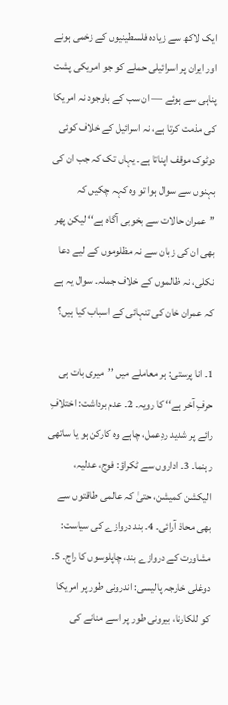ایک لاکھ سے زیادہ فلسطینیوں کے زخمی ہونے اور ایران پر اسرائیلی حملے کو جو امریکی پشت پناہی سے ہوئے — ان سب کے باوجود نہ امریکا کی مذمت کرتا ہے، نہ اسرائیل کے خلاف کوئی دوٹوک موقف اپناتا ہے۔ یہاں تک کہ جب ان کی بہنوں سے سوال ہوا تو وہ کہہ چکیں کہ ’’عمران حالات سے بخوبی آگاہ ہے‘‘ لیکن پھر بھی ان کی زبان سے نہ مظلوموں کے لیے دعا نکلی، نہ ظالموں کے خلاف جملہ۔ سوال یہ ہے کہ عمران خان کی تنہائی کے اسباب کیا ہیں؟

1۔ انا پرستی: ہر معاملے میں ’’میری بات ہی حرفِ آخر ہے‘‘ کا رویہ۔ 2۔ عدم برداشت: اختلافِ رائے پر شدید ردِعمل، چاہے وہ کارکن ہو یا ساتھی رہنما۔ 3۔ اداروں سے ٹکراؤ: فوج، عدلیہ، الیکشن کمیشن، حتیٰ کہ عالمی طاقتوں سے بھی محاذ آرائی۔ 4۔ بند دروازے کی سیاست: مشاورت کے دروازے بند، چاپلوسوں کا راج۔ 5۔ دوغلی خارجہ پالیسی: اندرونی طور پر امریکا کو للکارنا، بیرونی طور پر اسے منانے کی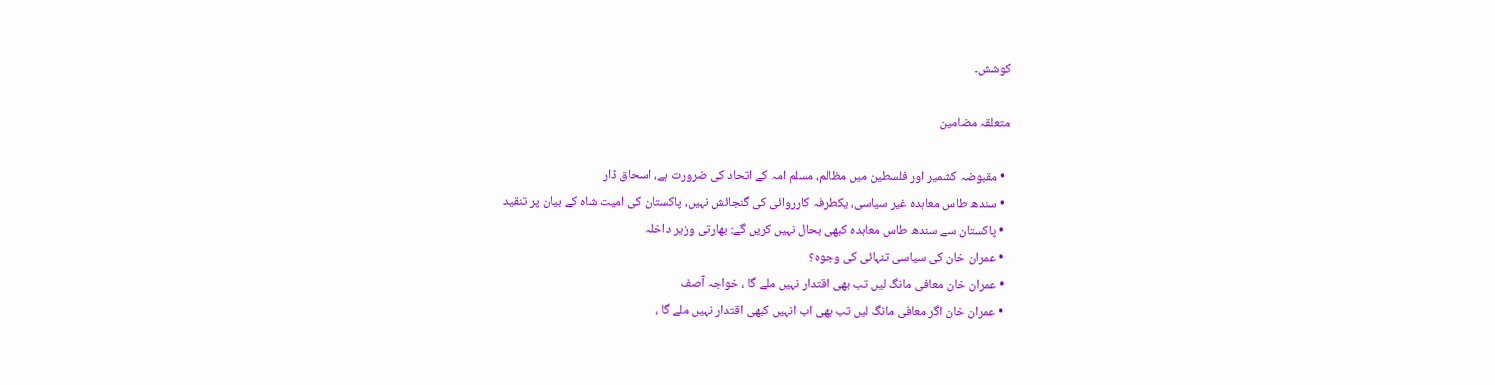کوشش۔

متعلقہ مضامین

  • مقبوضہ کشمیر اور فلسطین میں مظالم، مسلم امہ کے اتحاد کی ضرورت ہے، اسحاق ڈار
  • سندھ طاس معاہدہ غیر سیاسی، یکطرفہ کارروائی کی گنجائش نہیں، پاکستان کی امیت شاہ کے بیان پر تنقید
  • پاکستان سے سندھ طاس معاہدہ کبھی بحال نہیں کریں گے: بھارتی وزیر داخلہ
  • عمران خان کی سیاسی تنہائی کی وجوہ؟
  • عمران خان معافی مانگ لیں تب بھی اقتدار نہیں ملے گا ، خواجہ آصف
  • عمران خان اگر معافی مانگ لیں تب بھی اب انہیں کبھی اقتدار نہیں ملے گا ،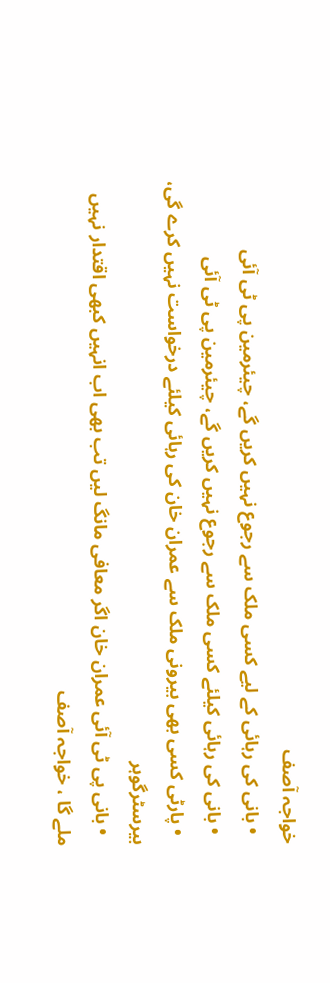خواجہ آصف
  • بانی کی رہائی کے لیے کسی ملک سے رجوع نہیں کریں گے، چیئرمین پی ٹی آئی
  • بانی کی رہائی کیلئے کسی ملک سے رجوع نہیں کریں گے، چیئرمین پی ٹی آئی
  • پارٹی کسی بھی بیرونی ملک سے عمران خان کی رہائی کیلئے درخواست نہیں کرے گی، بیرسٹرگوہر
  • بانی پی ٹی آئی عمران خان اگر معافی مانگ لیں تب بھی اب انہیں کبھی اقتدار نہیں ملے گا ، خواجہ آصف